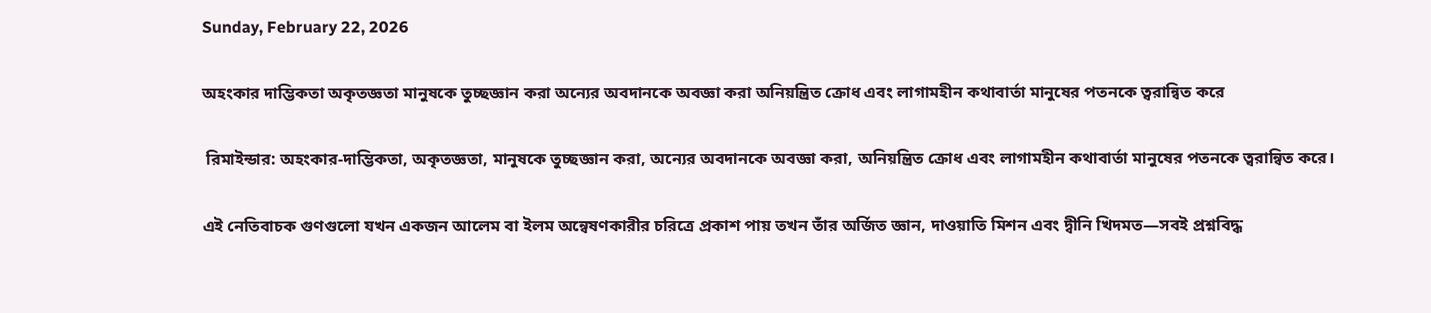Sunday, February 22, 2026

অহংকার দাম্ভিকতা অকৃতজ্ঞতা মানুষকে তুচ্ছজ্ঞান করা অন্যের অবদানকে অবজ্ঞা করা অনিয়ন্ত্রিত ক্রোধ এবং লাগামহীন কথাবার্তা মানুষের পতনকে ত্বরান্বিত করে

 রিমাইন্ডার: অহংকার-দাম্ভিকতা, অকৃতজ্ঞতা, মানুষকে তুচ্ছজ্ঞান করা, অন্যের অবদানকে অবজ্ঞা করা, অনিয়ন্ত্রিত ক্রোধ এবং লাগামহীন কথাবার্তা মানুষের পতনকে ত্বরান্বিত করে।

এই নেতিবাচক গুণগুলো যখন একজন আলেম বা ইলম অন্বেষণকারীর চরিত্রে প্রকাশ পায় তখন তাঁর অর্জিত জ্ঞান, দাওয়াতি মিশন এবং দ্বীনি খিদমত—সবই প্রশ্নবিদ্ধ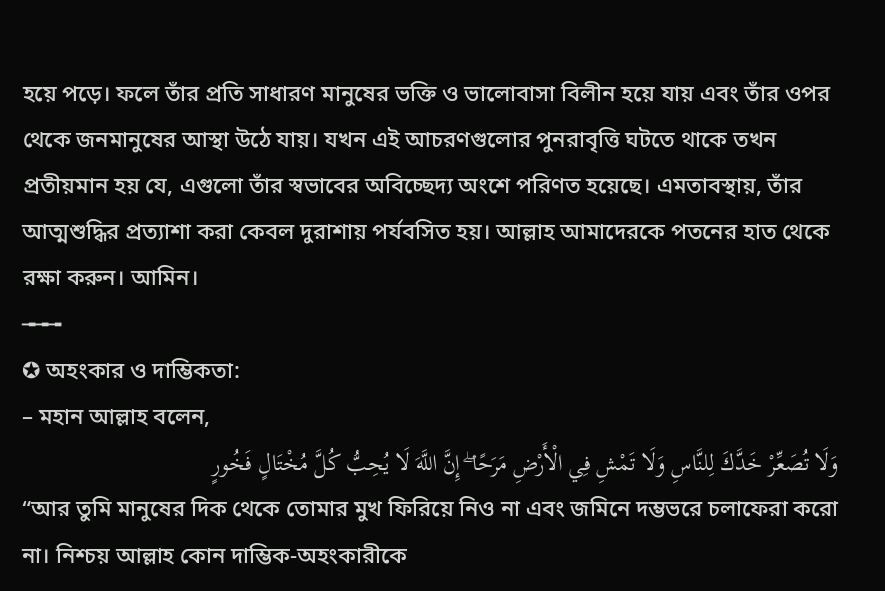হয়ে পড়ে। ফলে তাঁর প্রতি সাধারণ মানুষের ভক্তি ও ভালোবাসা বিলীন হয়ে যায় এবং তাঁর ওপর থেকে জনমানুষের আস্থা উঠে যায়। যখন এই আচরণগুলোর পুনরাবৃত্তি ঘটতে থাকে তখন প্রতীয়মান হয় যে, এগুলো তাঁর স্বভাবের অবিচ্ছেদ্য অংশে পরিণত হয়েছে। এমতাবস্থায়, তাঁর আত্মশুদ্ধির প্রত্যাশা করা কেবল দুরাশায় পর্যবসিত হয়। আল্লাহ আমাদেরকে পতনের হাত থেকে রক্ষা করুন। আমিন।
╼╼╼
✪ অহংকার ও দাম্ভিকতা:
– মহান আল্লাহ বলেন,
وَلَا تُصَعِّرْ خَدَّكَ لِلنَّاسِ وَلَا تَمْشِ فِي الْأَرْضِ مَرَحًا ۖ إِنَّ اللَّهَ لَا يُحِبُّ كُلَّ مُخْتَالٍ فَخُورٍ
“আর তুমি মানুষের দিক থেকে তোমার মুখ ফিরিয়ে নিও না এবং জমিনে দম্ভভরে চলাফেরা করো না। নিশ্চয় আল্লাহ কোন দাম্ভিক-অহংকারীকে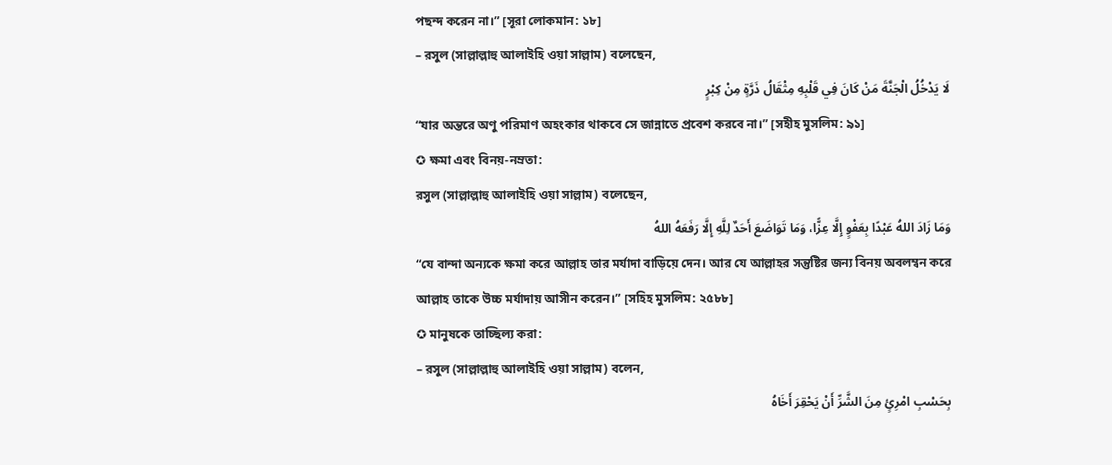পছন্দ করেন না।” [সূরা লোকমান: ১৮]
– রসুল (সাল্লাল্লাহু আলাইহি ওয়া সাল্লাম) বলেছেন,
لَا يَدْخُلُ الْجَنَّةَ مَنْ كَانَ فِي قَلْبِهِ مِثْقَالُ ذَرَّةٍ مِنْ كِبْرٍ
“যার অন্তরে অণু পরিমাণ অহংকার থাকবে সে জান্নাতে প্রবেশ করবে না।” [সহীহ মুসলিম: ৯১]
✪ ক্ষমা এবং বিনয়-নম্রতা:
রসুল (সাল্লাল্লাহু আলাইহি ওয়া সাল্লাম) বলেছেন,
وَمَا زَادَ اللهُ عَبْدًا بِعَفْوٍ إِلَّا عِزًّا، وَمَا تَوَاضَعَ أَحَدٌ لِلَّهِ إِلَّا رَفَعَهُ اللهُ
“যে বান্দা অন্যকে ক্ষমা করে আল্লাহ তার মর্যাদা বাড়িয়ে দেন। আর যে আল্লাহর সন্তুষ্টির জন্য বিনয় অবলম্বন করে আল্লাহ তাকে উচ্চ মর্যাদায় আসীন করেন।” [সহিহ মুসলিম: ২৫৮৮]
✪ মানুষকে তাচ্ছিল্য করা:
– রসুল (সাল্লাল্লাহু আলাইহি ওয়া সাল্লাম) বলেন,
بِحَسْبِ امْرِئٍ مِنَ الشَّرِّ أَنْ يَحْقِرَ أَخَاهُ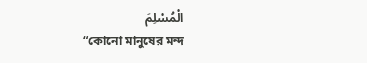الْمُسْلِمَ
“কোনো মানুষের মন্দ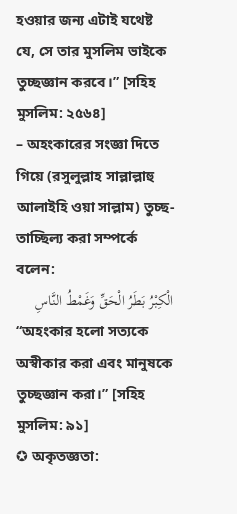হওয়ার জন্য এটাই যথেষ্ট যে, সে তার মুসলিম ভাইকে তুচ্ছজ্ঞান করবে।” [সহিহ মুসলিম: ২৫৬৪]
– অহংকারের সংজ্ঞা দিতে গিয়ে (রসুলুল্লাহ সাল্লাল্লাহু আলাইহি ওয়া সাল্লাম) তুচ্ছ-তাচ্ছিল্য করা সম্পর্কে বলেন:
الْكِبْرُ بَطَرُ الْحَقِّ وَغَمْطُ النَّاسِ
“অহংকার হলো সত্যকে অস্বীকার করা এবং মানুষকে তুচ্ছজ্ঞান করা।” [সহিহ মুসলিম: ৯১]
✪ অকৃতজ্ঞতা: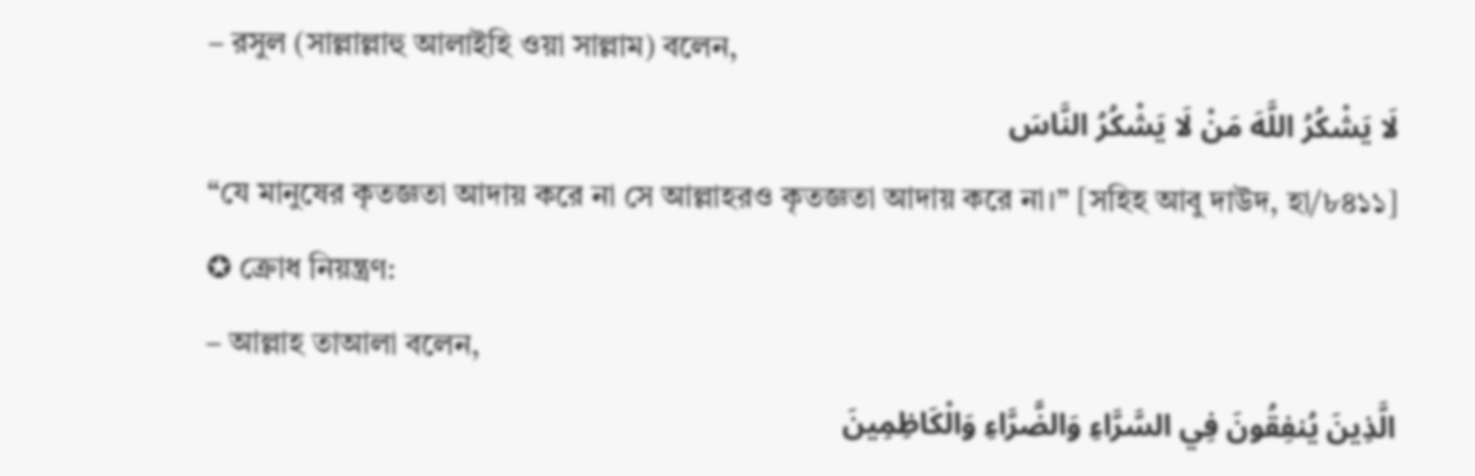– রসুল (সাল্লাল্লাহু আলাইহি ওয়া সাল্লাম) বলেন,
لَا يَشْكُرُ اللَّهَ مَنْ لَا يَشْكُرُ النَّاسَ
“যে মানুষের কৃতজ্ঞতা আদায় করে না সে আল্লাহরও কৃতজ্ঞতা আদায় করে না।” [সহিহ আবু দাউদ, হা/৮৪১১]
✪ ক্রোধ নিয়ন্ত্রণ:
– আল্লাহ তাআলা বলেন,
الَّذِينَ يُنفِقُونَ فِي السَّرَّاءِ وَالضَّرَّاءِ وَالْكَاظِمِينَ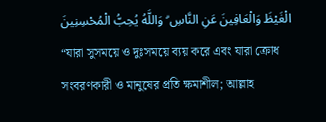الْغَيْظَ وَالْعَافِينَ عَنِ النَّاسِ ۗ وَاللَّهُ يُحِبُّ الْمُحْسِنِينَ
“যারা সুসময়ে ও দুঃসময়ে ব্যয় করে এবং যারা ক্রোধ সংবরণকারী ও মানুষের প্রতি ক্ষমাশীল; আল্লাহ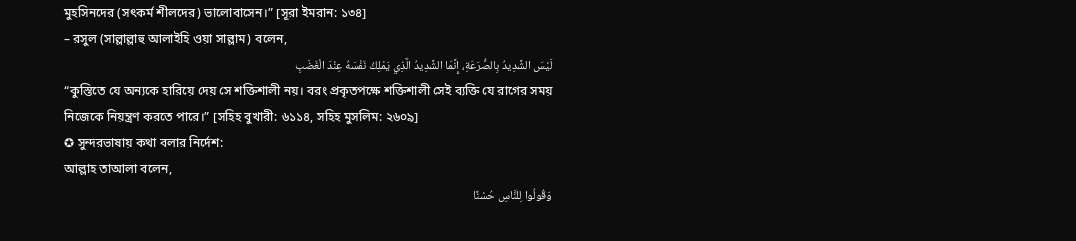মুহসিনদের (সৎকর্ম শীলদের) ভালোবাসেন।” [সূরা ইমরান: ১৩৪]
– রসুল (সাল্লাল্লাহু আলাইহি ওয়া সাল্লাম) বলেন,
لَيْسَ الشَّدِيدُ بِالصُّرَعَةِ، إِنَّمَا الشَّدِيدُ الَّذِي يَمْلِكُ نَفْسَهُ عِنْدَ الْغَضَبِ
“কুস্তিতে যে অন্যকে হারিয়ে দেয় সে শক্তিশালী নয়। বরং প্রকৃতপক্ষে শক্তিশালী সেই ব্যক্তি যে রাগের সময় নিজেকে নিয়ন্ত্রণ করতে পারে।” [সহিহ বুখারী: ৬১১৪, সহিহ মুসলিম: ২৬০৯]
✪ সুন্দরভাষায় কথা বলার নির্দেশ:
আল্লাহ তাআলা বলেন,
وَقُولُوا لِلنَّاسِ حُسْنًا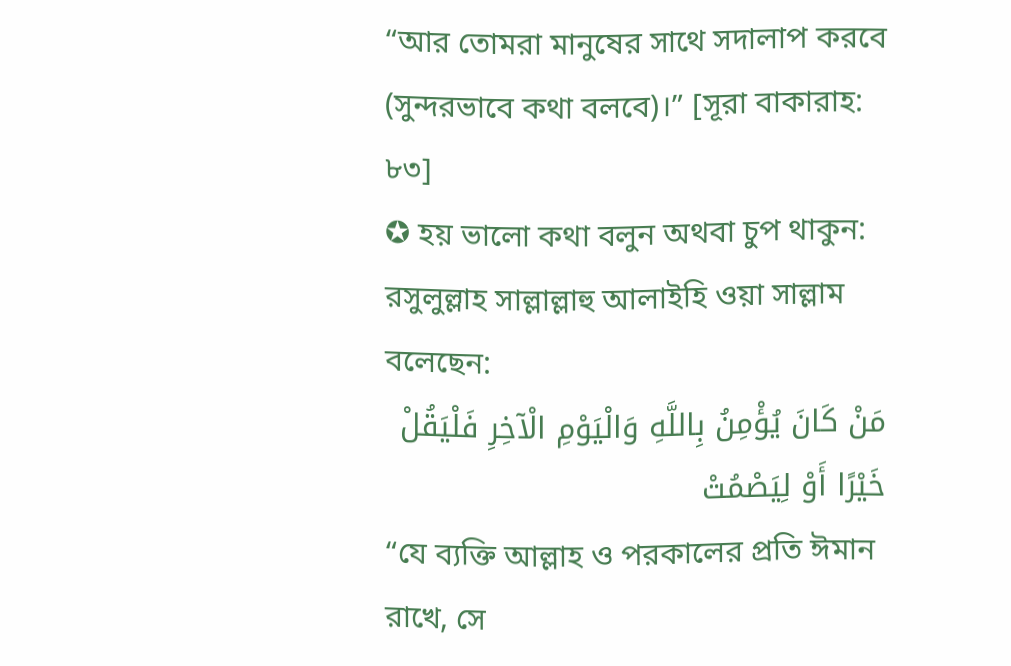“আর তোমরা মানুষের সাথে সদালাপ করবে (সুন্দরভাবে কথা বলবে)।” [সূরা বাকারাহ: ৮৩]
✪ হয় ভালো কথা বলুন অথবা চুপ থাকুন:
রসুলুল্লাহ সাল্লাল্লাহু আলাইহি ওয়া সাল্লাম বলেছেন:
مَنْ كَانَ يُؤْمِنُ بِاللَّهِ وَالْيَوْمِ الْآخِرِ فَلْيَقُلْ خَيْرًا أَوْ لِيَصْمُتْ
“যে ব্যক্তি আল্লাহ ও পরকালের প্রতি ঈমান রাখে, সে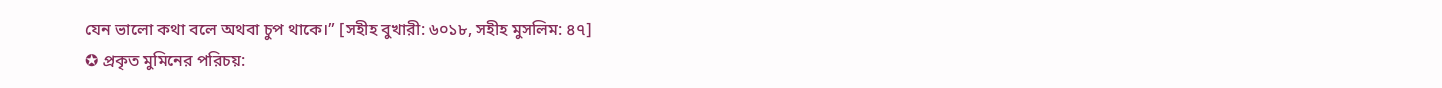যেন ভালো কথা বলে অথবা চুপ থাকে।” [সহীহ বুখারী: ৬০১৮, সহীহ মুসলিম: ৪৭]
✪ প্রকৃত মুমিনের পরিচয়: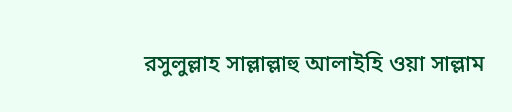রসুলুল্লাহ সাল্লাল্লাহু আলাইহি ওয়া সাল্লাম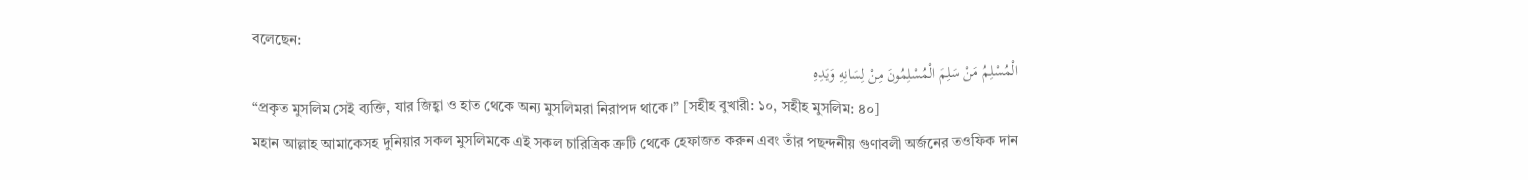বলেছেন:
الْمُسْلِمُ مَنْ سَلِمَ الْمُسْلِمُونَ مِنْ لِسَانِهِ وَيَدِهِ
“প্রকৃত মুসলিম সেই ব্যক্তি, যার জিহ্বা ও হাত থেকে অন্য মুসলিমরা নিরাপদ থাকে।” [সহীহ বুখারী: ১০, সহীহ মুসলিম: ৪০]
মহান আল্লাহ আমাকেসহ দুনিয়ার সকল মুসলিমকে এই সকল চারিত্রিক ত্রুটি থেকে হেফাজত করুন এবং তাঁর পছন্দনীয় গুণাবলী অর্জনের তওফিক দান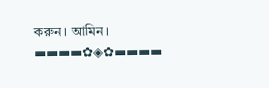করুন। আমিন।
▬▬▬▬✿◈✿▬▬▬▬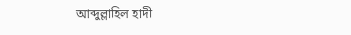আব্দুল্লাহিল হাদী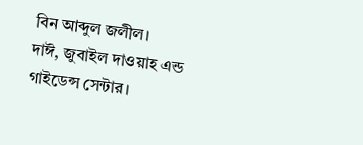বিন আব্দুল জলীল।
দাঈ, জুবাইল দাওয়াহ এন্ড গাইডেন্স সেন্টার।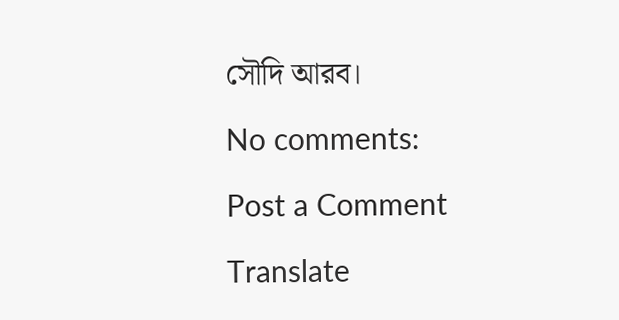সৌদি আরব।

No comments:

Post a Comment

Translate